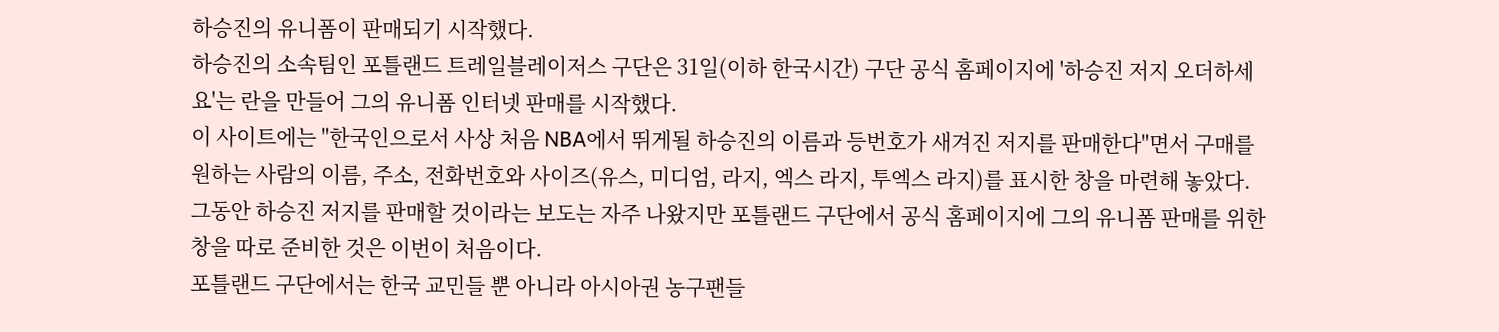하승진의 유니폼이 판매되기 시작했다.
하승진의 소속팀인 포틀랜드 트레일블레이저스 구단은 31일(이하 한국시간) 구단 공식 홈페이지에 '하승진 저지 오더하세요'는 란을 만들어 그의 유니폼 인터넷 판매를 시작했다.
이 사이트에는 "한국인으로서 사상 처음 NBA에서 뛰게될 하승진의 이름과 등번호가 새겨진 저지를 판매한다"면서 구매를 원하는 사람의 이름, 주소, 전화번호와 사이즈(유스, 미디엄, 라지, 엑스 라지, 투엑스 라지)를 표시한 창을 마련해 놓았다.
그동안 하승진 저지를 판매할 것이라는 보도는 자주 나왔지만 포틀랜드 구단에서 공식 홈페이지에 그의 유니폼 판매를 위한 창을 따로 준비한 것은 이번이 처음이다.
포틀랜드 구단에서는 한국 교민들 뿐 아니라 아시아권 농구팬들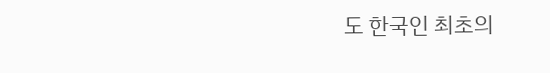도 한국인 최초의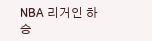NBA 리거인 하승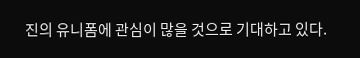진의 유니폼에 관심이 많을 것으로 기대하고 있다.